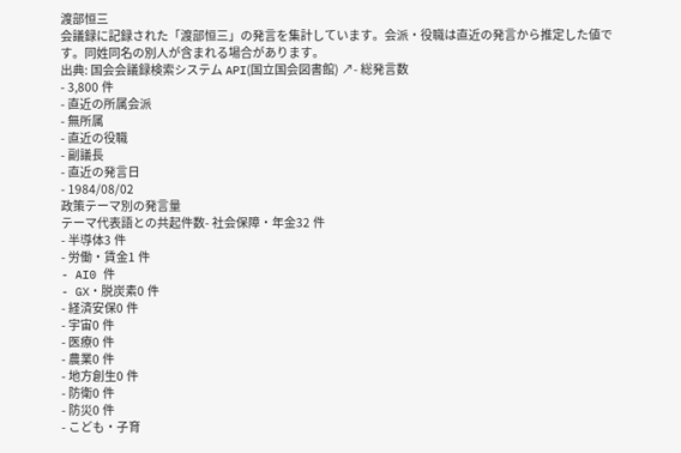渡部恒三
会議録に記録された「渡部恒三」の発言を集計しています。会派・役職は直近の発言から推定した値です。同姓同名の別人が含まれる場合があります。
出典: 国会会議録検索システム API(国立国会図書館) ↗- 総発言数
- 3,800 件
- 直近の所属会派
- 無所属
- 直近の役職
- 副議長
- 直近の発言日
- 1984/08/02
政策テーマ別の発言量
テーマ代表語との共起件数- 社会保障・年金32 件
- 半導体3 件
- 労働・賃金1 件
- AI0 件
- GX・脱炭素0 件
- 経済安保0 件
- 宇宙0 件
- 医療0 件
- 農業0 件
- 地方創生0 件
- 防衛0 件
- 防災0 件
- こども・子育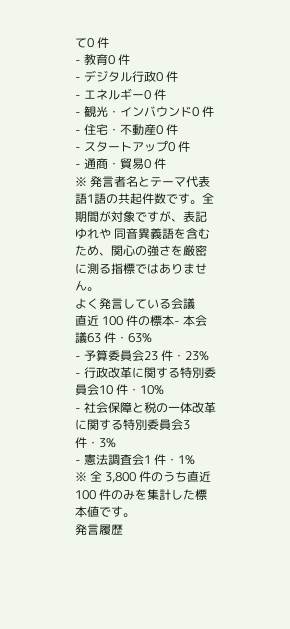て0 件
- 教育0 件
- デジタル行政0 件
- エネルギー0 件
- 観光・インバウンド0 件
- 住宅・不動産0 件
- スタートアップ0 件
- 通商・貿易0 件
※ 発言者名とテーマ代表語1語の共起件数です。全期間が対象ですが、表記ゆれや 同音異義語を含むため、関心の強さを厳密に測る指標ではありません。
よく発言している会議
直近 100 件の標本- 本会議63 件・63%
- 予算委員会23 件・23%
- 行政改革に関する特別委員会10 件・10%
- 社会保障と税の一体改革に関する特別委員会3 件・3%
- 憲法調査会1 件・1%
※ 全 3,800 件のうち直近 100 件のみを集計した標本値です。
発言履歴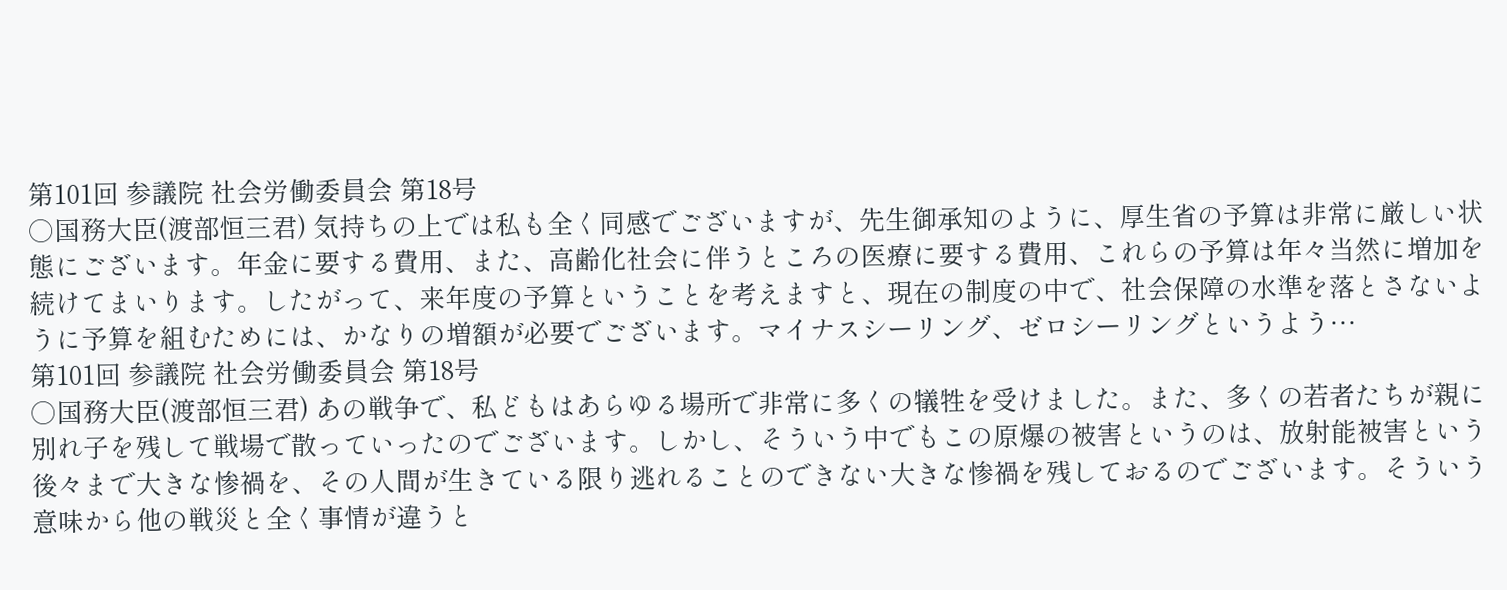第101回 参議院 社会労働委員会 第18号
○国務大臣(渡部恒三君) 気持ちの上では私も全く同感でございますが、先生御承知のように、厚生省の予算は非常に厳しい状態にございます。年金に要する費用、また、高齢化社会に伴うところの医療に要する費用、これらの予算は年々当然に増加を続けてまいります。したがって、来年度の予算ということを考えますと、現在の制度の中で、社会保障の水準を落とさないように予算を組むためには、かなりの増額が必要でございます。マイナスシーリング、ゼロシーリングというよう…
第101回 参議院 社会労働委員会 第18号
○国務大臣(渡部恒三君) あの戦争で、私どもはあらゆる場所で非常に多くの犠牲を受けました。また、多くの若者たちが親に別れ子を残して戦場で散っていったのでございます。しかし、そういう中でもこの原爆の被害というのは、放射能被害という後々まで大きな惨禍を、その人間が生きている限り逃れることのできない大きな惨禍を残しておるのでございます。そういう意味から他の戦災と全く事情が違うと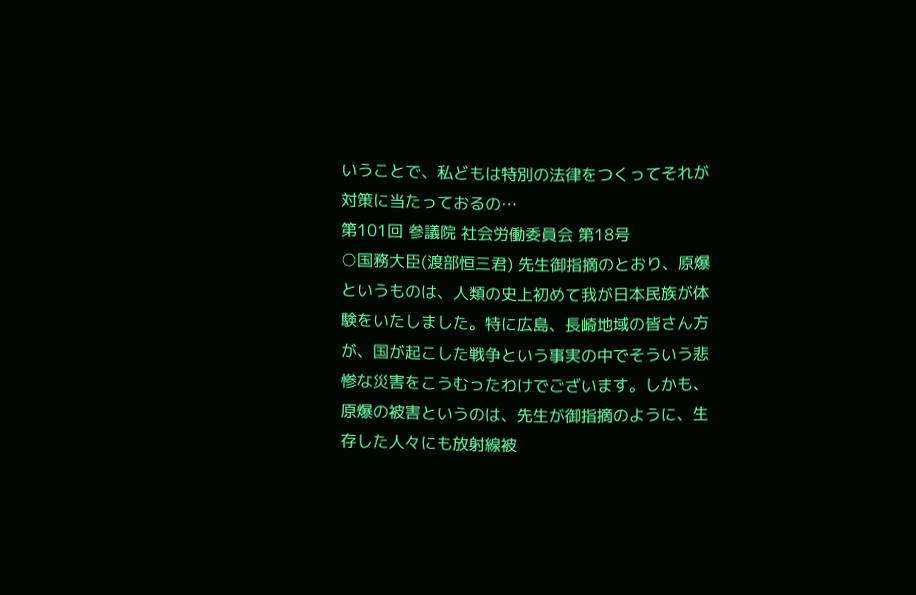いうことで、私どもは特別の法律をつくってそれが対策に当たっておるの…
第101回 参議院 社会労働委員会 第18号
○国務大臣(渡部恒三君) 先生御指摘のとおり、原爆というものは、人類の史上初めて我が日本民族が体験をいたしました。特に広島、長崎地域の皆さん方が、国が起こした戦争という事実の中でそういう悲惨な災害をこうむったわけでございます。しかも、原爆の被害というのは、先生が御指摘のように、生存した人々にも放射線被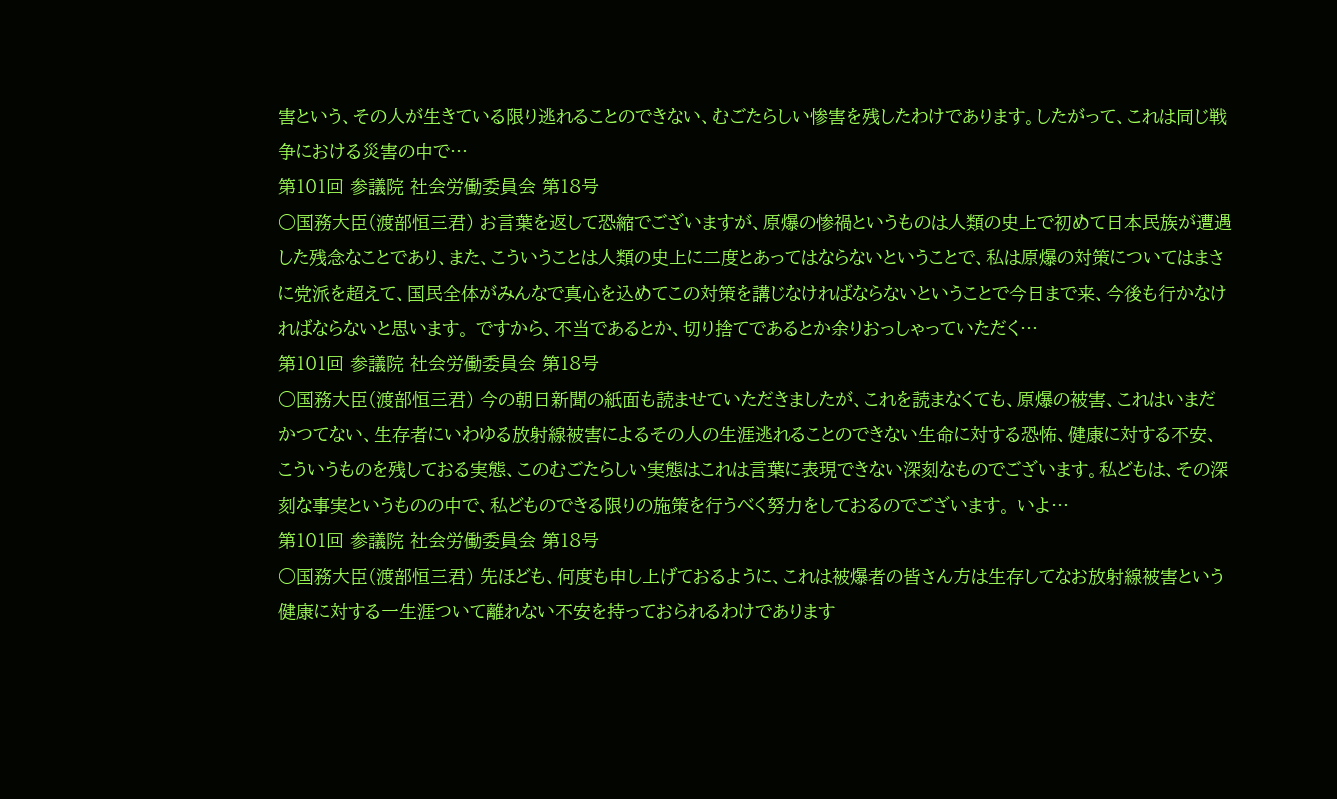害という、その人が生きている限り逃れることのできない、むごたらしい惨害を残したわけであります。したがって、これは同じ戦争における災害の中で…
第101回 参議院 社会労働委員会 第18号
○国務大臣(渡部恒三君) お言葉を返して恐縮でございますが、原爆の惨禍というものは人類の史上で初めて日本民族が遭遇した残念なことであり、また、こういうことは人類の史上に二度とあってはならないということで、私は原爆の対策についてはまさに党派を超えて、国民全体がみんなで真心を込めてこの対策を講じなければならないということで今日まで来、今後も行かなければならないと思います。 ですから、不当であるとか、切り捨てであるとか余りおっしゃっていただく…
第101回 参議院 社会労働委員会 第18号
○国務大臣(渡部恒三君) 今の朝日新聞の紙面も読ませていただきましたが、これを読まなくても、原爆の被害、これはいまだかつてない、生存者にいわゆる放射線被害によるその人の生涯逃れることのできない生命に対する恐怖、健康に対する不安、こういうものを残しておる実態、このむごたらしい実態はこれは言葉に表現できない深刻なものでございます。私どもは、その深刻な事実というものの中で、私どものできる限りの施策を行うべく努力をしておるのでございます。 いよ…
第101回 参議院 社会労働委員会 第18号
○国務大臣(渡部恒三君) 先ほども、何度も申し上げておるように、これは被爆者の皆さん方は生存してなお放射線被害という健康に対する一生涯ついて離れない不安を持っておられるわけであります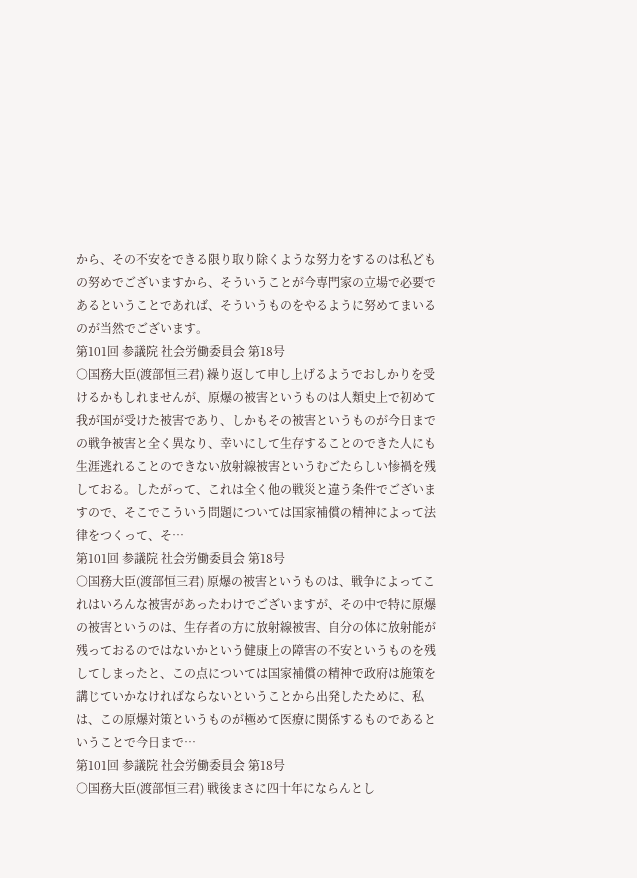から、その不安をできる限り取り除くような努力をするのは私どもの努めでございますから、そういうことが今専門家の立場で必要であるということであれば、そういうものをやるように努めてまいるのが当然でございます。
第101回 参議院 社会労働委員会 第18号
○国務大臣(渡部恒三君) 繰り返して申し上げるようでおしかりを受けるかもしれませんが、原爆の被害というものは人類史上で初めて我が国が受けた被害であり、しかもその被害というものが今日までの戦争被害と全く異なり、幸いにして生存することのできた人にも生涯逃れることのできない放射線被害というむごたらしい惨禍を残しておる。したがって、これは全く他の戦災と違う条件でございますので、そこでこういう問題については国家補償の精神によって法律をつくって、そ…
第101回 参議院 社会労働委員会 第18号
○国務大臣(渡部恒三君) 原爆の被害というものは、戦争によってこれはいろんな被害があったわけでございますが、その中で特に原爆の被害というのは、生存者の方に放射線被害、自分の体に放射能が残っておるのではないかという健康上の障害の不安というものを残してしまったと、この点については国家補償の精神で政府は施策を講じていかなければならないということから出発したために、私は、この原爆対策というものが極めて医療に関係するものであるということで今日まで…
第101回 参議院 社会労働委員会 第18号
○国務大臣(渡部恒三君) 戦後まさに四十年にならんとし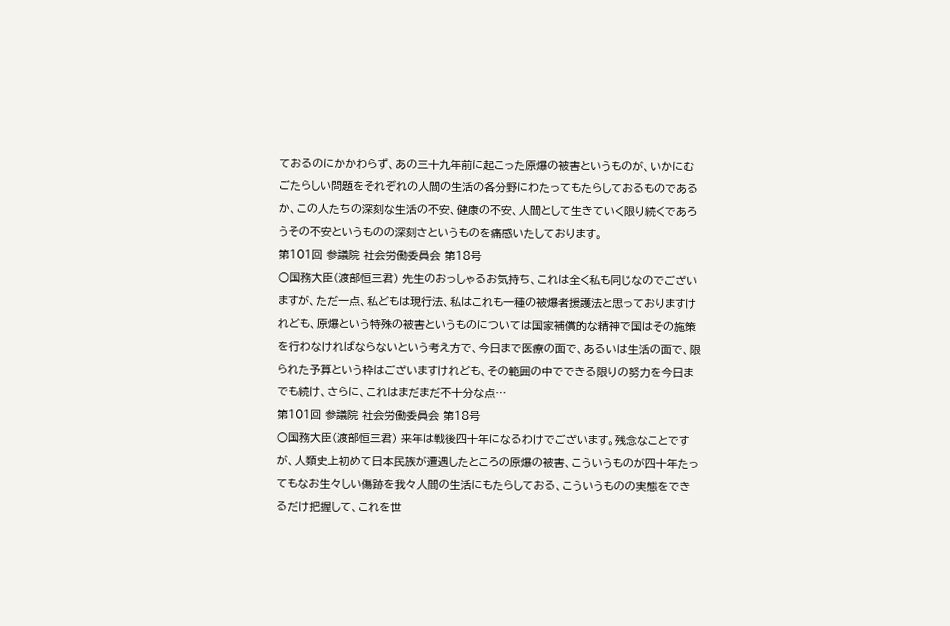ておるのにかかわらず、あの三十九年前に起こった原爆の被害というものが、いかにむごたらしい問題をそれぞれの人間の生活の各分野にわたってもたらしておるものであるか、この人たちの深刻な生活の不安、健康の不安、人間として生きていく限り続くであろうその不安というものの深刻さというものを痛感いたしております。
第101回 参議院 社会労働委員会 第18号
○国務大臣(渡部恒三君) 先生のおっしゃるお気持ち、これは全く私も同じなのでございますが、ただ一点、私どもは現行法、私はこれも一種の被爆者援護法と思っておりますけれども、原爆という特殊の被害というものについては国家補償的な精神で国はその施策を行わなければならないという考え方で、今日まで医療の面で、あるいは生活の面で、限られた予算という枠はございますけれども、その範囲の中でできる限りの努力を今日までも続け、さらに、これはまだまだ不十分な点…
第101回 参議院 社会労働委員会 第18号
○国務大臣(渡部恒三君) 来年は戦後四十年になるわけでございます。残念なことですが、人類史上初めて日本民族が遭遇したところの原爆の被害、こういうものが四十年たってもなお生々しい傷跡を我々人間の生活にもたらしておる、こういうものの実態をできるだけ把握して、これを世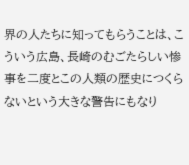界の人たちに知ってもらうことは、こういう広島、長崎のむごたらしい惨事を二度とこの人類の歴史につくらないという大きな警告にもなり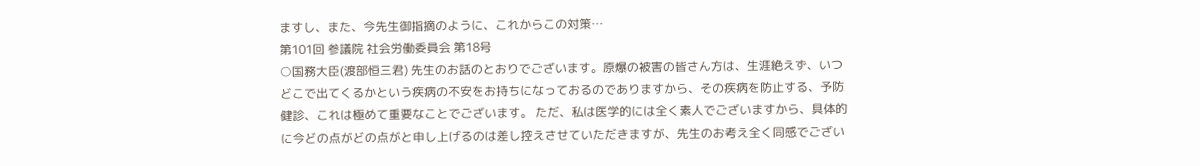ますし、また、今先生御指摘のように、これからこの対策…
第101回 参議院 社会労働委員会 第18号
○国務大臣(渡部恒三君) 先生のお話のとおりでございます。原爆の被害の皆さん方は、生涯絶えず、いつどこで出てくるかという疾病の不安をお持ちになっておるのでありますから、その疾病を防止する、予防健診、これは極めて重要なことでございます。 ただ、私は医学的には全く素人でございますから、具体的に今どの点がどの点がと申し上げるのは差し控えさせていただきますが、先生のお考え全く同感でござい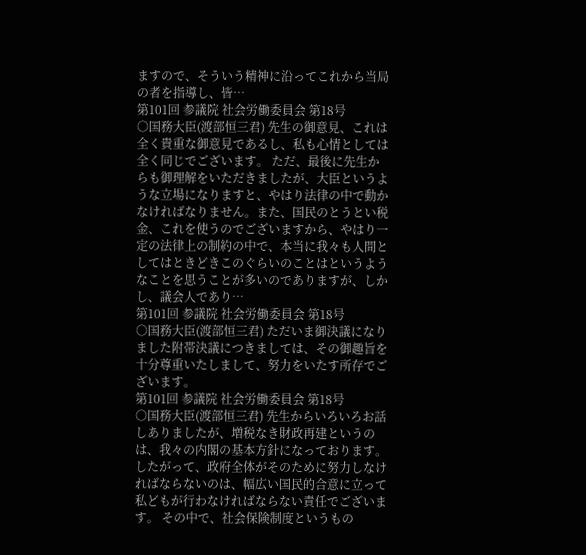ますので、そういう精神に沿ってこれから当局の者を指導し、皆…
第101回 参議院 社会労働委員会 第18号
○国務大臣(渡部恒三君) 先生の御意見、これは全く貴重な御意見であるし、私も心情としては全く同じでございます。 ただ、最後に先生からも御理解をいただきましたが、大臣というような立場になりますと、やはり法律の中で動かなければなりません。また、国民のとうとい税金、これを使うのでございますから、やはり一定の法律上の制約の中で、本当に我々も人間としてはときどきこのぐらいのことはというようなことを思うことが多いのでありますが、しかし、議会人であり…
第101回 参議院 社会労働委員会 第18号
○国務大臣(渡部恒三君) ただいま御決議になりました附帯決議につきましては、その御趣旨を十分尊重いたしまして、努力をいたす所存でございます。
第101回 参議院 社会労働委員会 第18号
○国務大臣(渡部恒三君) 先生からいろいろお話しありましたが、増税なき財政再建というのは、我々の内閣の基本方針になっております。したがって、政府全体がそのために努力しなければならないのは、幅広い国民的合意に立って私どもが行わなければならない責任でございます。 その中で、社会保険制度というもの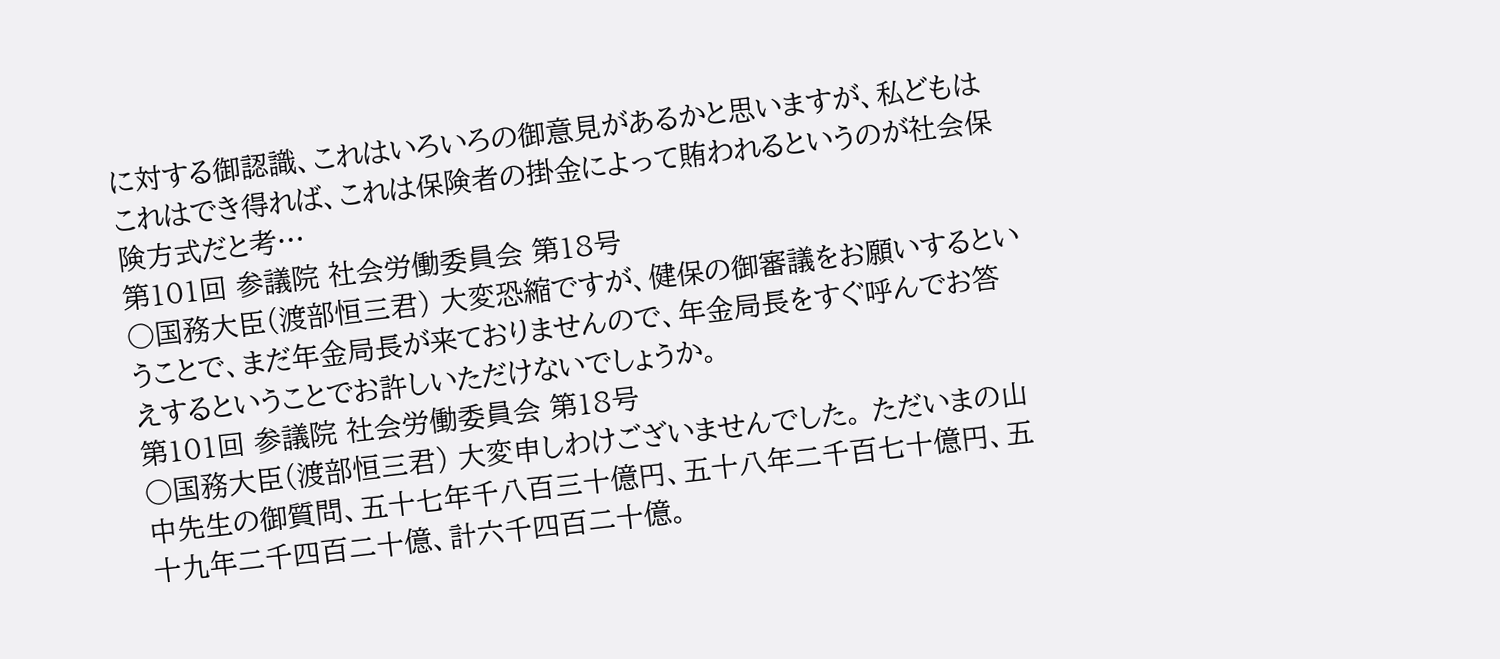に対する御認識、これはいろいろの御意見があるかと思いますが、私どもはこれはでき得れば、これは保険者の掛金によって賄われるというのが社会保険方式だと考…
第101回 参議院 社会労働委員会 第18号
○国務大臣(渡部恒三君) 大変恐縮ですが、健保の御審議をお願いするということで、まだ年金局長が来ておりませんので、年金局長をすぐ呼んでお答えするということでお許しいただけないでしょうか。
第101回 参議院 社会労働委員会 第18号
○国務大臣(渡部恒三君) 大変申しわけございませんでした。 ただいまの山中先生の御質問、五十七年千八百三十億円、五十八年二千百七十億円、五十九年二千四百二十億、計六千四百二十億。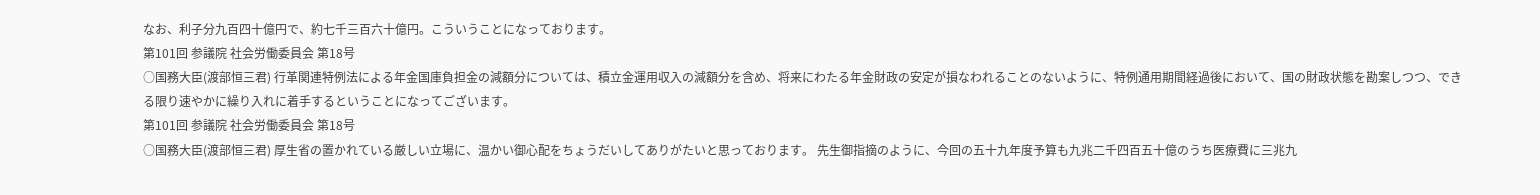なお、利子分九百四十億円で、約七千三百六十億円。こういうことになっております。
第101回 参議院 社会労働委員会 第18号
○国務大臣(渡部恒三君) 行革関連特例法による年金国庫負担金の減額分については、積立金運用収入の減額分を含め、将来にわたる年金財政の安定が損なわれることのないように、特例通用期間経過後において、国の財政状態を勘案しつつ、できる限り速やかに繰り入れに着手するということになってございます。
第101回 参議院 社会労働委員会 第18号
○国務大臣(渡部恒三君) 厚生省の置かれている厳しい立場に、温かい御心配をちょうだいしてありがたいと思っております。 先生御指摘のように、今回の五十九年度予算も九兆二千四百五十億のうち医療費に三兆九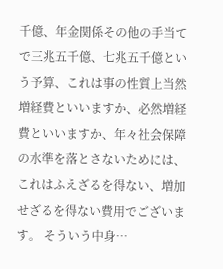千億、年金関係その他の手当てで三兆五千億、七兆五千億という予算、これは事の性質上当然増経費といいますか、必然増経費といいますか、年々社会保障の水準を落とさないためには、これはふえざるを得ない、増加せざるを得ない費用でございます。 そういう中身…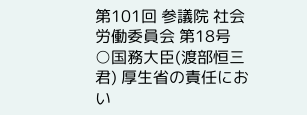第101回 参議院 社会労働委員会 第18号
○国務大臣(渡部恒三君) 厚生省の責任におい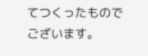てつくったものでございます。